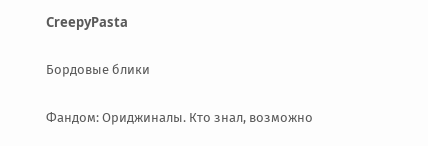CreepyPasta

Бордовые блики

Фандом: Ориджиналы. Кто знал, возможно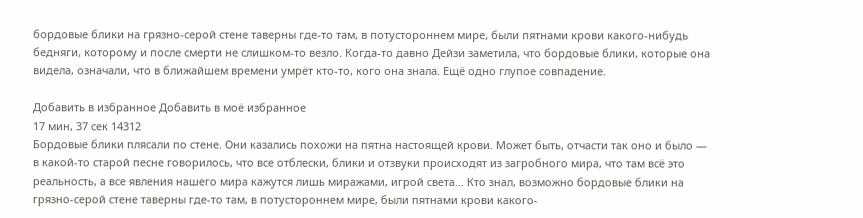бордовые блики на грязно-серой стене таверны где-то там, в потустороннем мире, были пятнами крови какого-нибудь бедняги, которому и после смерти не слишком-то везло. Когда-то давно Дейзи заметила, что бордовые блики, которые она видела, означали, что в ближайшем времени умрёт кто-то, кого она знала. Ещё одно глупое совпадение.

Добавить в избранное Добавить в моё избранное
17 мин, 37 сек 14312
Бордовые блики плясали по стене. Они казались похожи на пятна настоящей крови. Может быть, отчасти так оно и было — в какой-то старой песне говорилось, что все отблески, блики и отзвуки происходят из загробного мира, что там всё это реальность, а все явления нашего мира кажутся лишь миражами, игрой света… Кто знал, возможно бордовые блики на грязно-серой стене таверны где-то там, в потустороннем мире, были пятнами крови какого-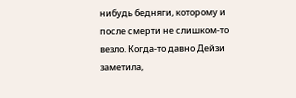нибудь бедняги, которому и после смерти не слишком-то везло. Когда-то давно Дейзи заметила,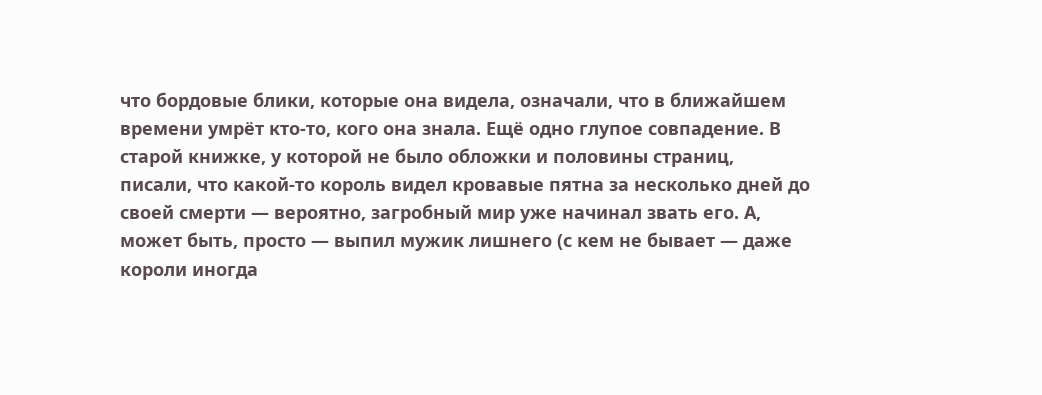что бордовые блики, которые она видела, означали, что в ближайшем времени умрёт кто-то, кого она знала. Ещё одно глупое совпадение. В старой книжке, у которой не было обложки и половины страниц, писали, что какой-то король видел кровавые пятна за несколько дней до своей смерти — вероятно, загробный мир уже начинал звать его. А, может быть, просто — выпил мужик лишнего (с кем не бывает — даже короли иногда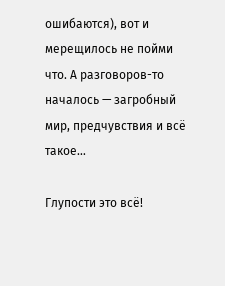ошибаются), вот и мерещилось не пойми что. А разговоров-то началось — загробный мир, предчувствия и всё такое…

Глупости это всё!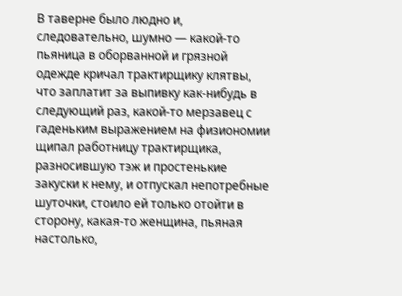В таверне было людно и, следовательно, шумно — какой-то пьяница в оборванной и грязной одежде кричал трактирщику клятвы, что заплатит за выпивку как-нибудь в следующий раз, какой-то мерзавец с гаденьким выражением на физиономии щипал работницу трактирщика, разносившую тэж и простенькие закуски к нему, и отпускал непотребные шуточки, стоило ей только отойти в сторону, какая-то женщина, пьяная настолько,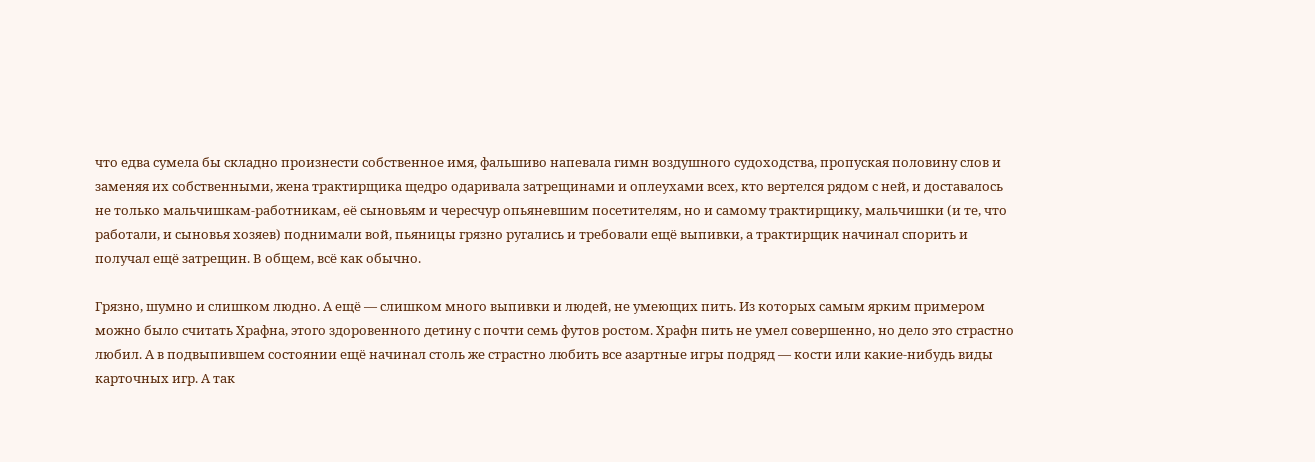что едва сумела бы складно произнести собственное имя, фальшиво напевала гимн воздушного судоходства, пропуская половину слов и заменяя их собственными, жена трактирщика щедро одаривала затрещинами и оплеухами всех, кто вертелся рядом с ней, и доставалось не только мальчишкам-работникам, её сыновьям и чересчур опьяневшим посетителям, но и самому трактирщику, мальчишки (и те, что работали, и сыновья хозяев) поднимали вой, пьяницы грязно ругались и требовали ещё выпивки, а трактирщик начинал спорить и получал ещё затрещин. В общем, всё как обычно.

Грязно, шумно и слишком людно. А ещё — слишком много выпивки и людей, не умеющих пить. Из которых самым ярким примером можно было считать Храфна, этого здоровенного детину с почти семь футов ростом. Храфн пить не умел совершенно, но дело это страстно любил. А в подвыпившем состоянии ещё начинал столь же страстно любить все азартные игры подряд — кости или какие-нибудь виды карточных игр. А так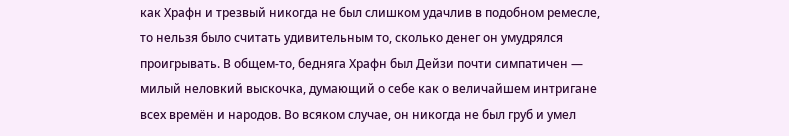как Храфн и трезвый никогда не был слишком удачлив в подобном ремесле, то нельзя было считать удивительным то, сколько денег он умудрялся проигрывать. В общем-то, бедняга Храфн был Дейзи почти симпатичен — милый неловкий выскочка, думающий о себе как о величайшем интригане всех времён и народов. Во всяком случае, он никогда не был груб и умел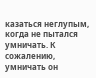казаться неглупым, когда не пытался умничать. К сожалению, умничать он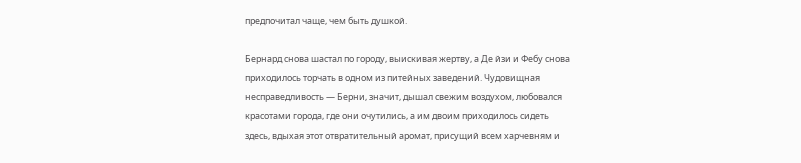предпочитал чаще, чем быть душкой.

Бернард снова шастал по городу, выискивая жертву, а Де йзи и Фебу снова приходилось торчать в одном из питейных заведений. Чудовищная несправедливость — Берни, значит, дышал свежим воздухом, любовался красотами города, где они очутились, а им двоим приходилось сидеть здесь, вдыхая этот отвратительный аромат, присущий всем харчевням и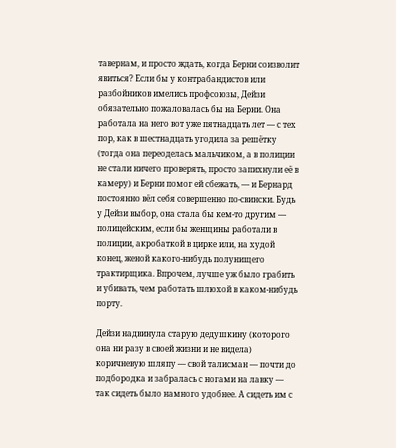тавернам, и просто ждать, когда Берни соизволит явиться? Если бы у контрабандистов или разбойников имелись профсоюзы, Дейзи обязательно пожаловалась бы на Берни. Она работала на него вот уже пятнадцать лет — с тех пор, как в шестнадцать угодила за решётку (тогда она переоделась мальчиком, а в полиции не стали ничего проверять, просто запихнули её в камеру) и Берни помог ей сбежать, — и Бернард постоянно вёл себя совершенно по-свински. Будь у Дейзи выбор, она стала бы кем-то другим — полицейским, если бы женщины работали в полиции, акробаткой в цирке или, на худой конец, женой какого-нибудь полунищего трактирщика. Впрочем, лучше уж было грабить и убивать, чем работать шлюхой в каком-нибудь порту.

Дейзи надвинула старую дедушкину (которого она ни разу в своей жизни и не видела) коричневую шляпу — свой талисман — почти до подбородка и забралась с ногами на лавку — так сидеть было намного удобнее. А сидеть им с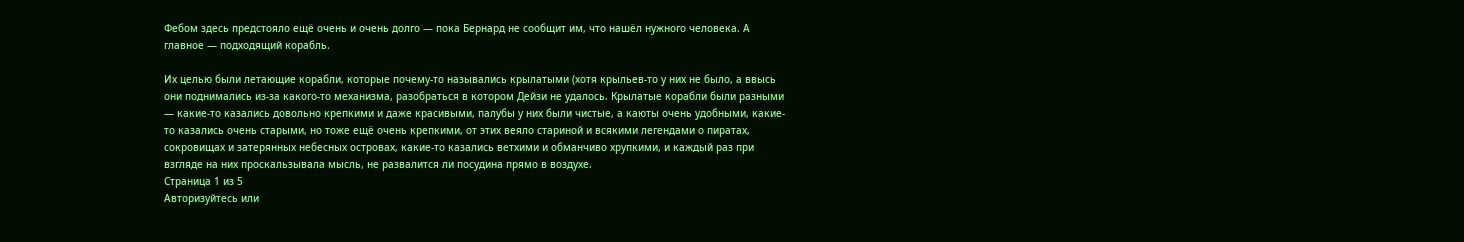Фебом здесь предстояло ещё очень и очень долго — пока Бернард не сообщит им, что нашёл нужного человека. А главное — подходящий корабль.

Их целью были летающие корабли, которые почему-то назывались крылатыми (хотя крыльев-то у них не было, а ввысь они поднимались из-за какого-то механизма, разобраться в котором Дейзи не удалось. Крылатые корабли были разными — какие-то казались довольно крепкими и даже красивыми, палубы у них были чистые, а каюты очень удобными, какие-то казались очень старыми, но тоже ещё очень крепкими, от этих веяло стариной и всякими легендами о пиратах, сокровищах и затерянных небесных островах, какие-то казались ветхими и обманчиво хрупкими, и каждый раз при взгляде на них проскальзывала мысль, не развалится ли посудина прямо в воздухе.
Страница 1 из 5
Авторизуйтесь или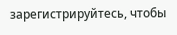зарегистрируйтесь, чтобы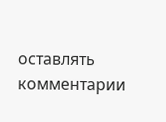оставлять комментарии